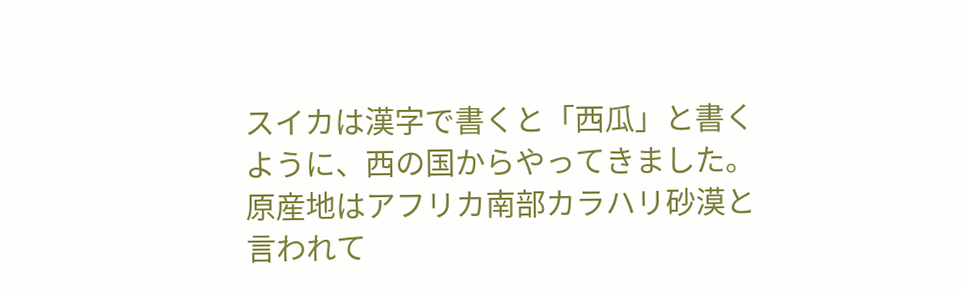スイカは漢字で書くと「西瓜」と書くように、西の国からやってきました。
原産地はアフリカ南部カラハリ砂漠と言われて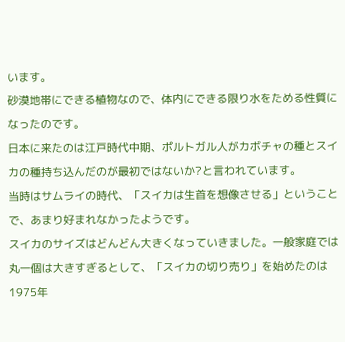います。
砂漠地帯にできる植物なので、体内にできる限り水をためる性質になったのです。
日本に来たのは江戸時代中期、ポルトガル人がカボチャの種とスイカの種持ち込んだのが最初ではないか?と言われています。
当時はサムライの時代、「スイカは生首を想像させる」ということで、あまり好まれなかったようです。
スイカのサイズはどんどん大きくなっていきました。一般家庭では丸一個は大きすぎるとして、「スイカの切り売り」を始めたのは1975年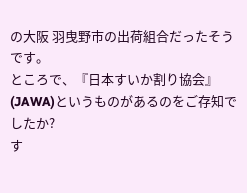の大阪 羽曳野市の出荷組合だったそうです。
ところで、『日本すいか割り協会』(JAWA)というものがあるのをご存知でしたか?
す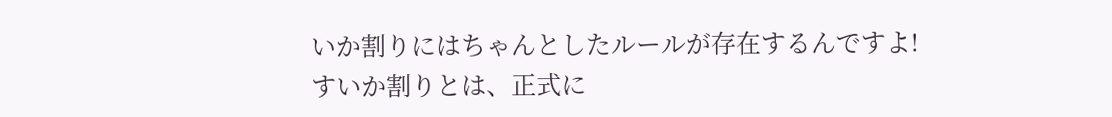いか割りにはちゃんとしたルールが存在するんですよ!
すいか割りとは、正式に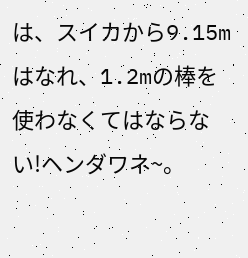は、スイカから9.15mはなれ、1.2mの棒を使わなくてはならない!ヘンダワネ~。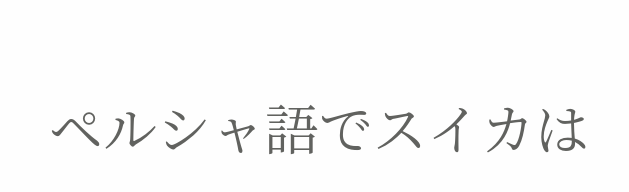ペルシャ語でスイカは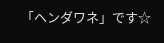「ヘンダワネ」です☆